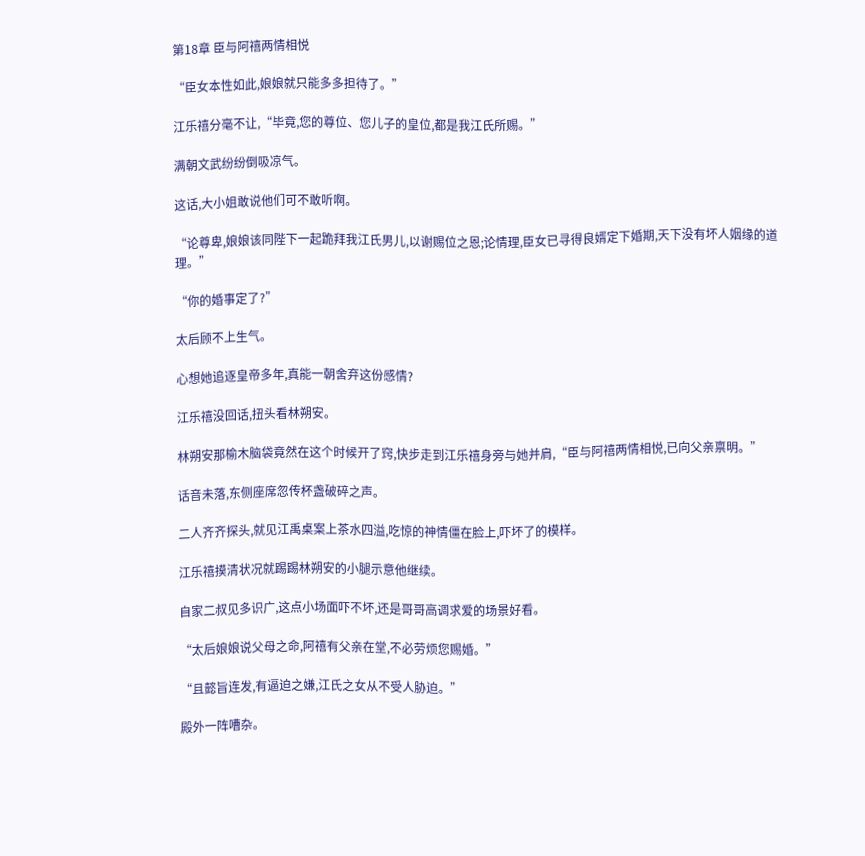第18章 臣与阿禧两情相悦

“臣女本性如此,娘娘就只能多多担待了。”

江乐禧分毫不让,“毕竟,您的尊位、您儿子的皇位,都是我江氏所赐。”

满朝文武纷纷倒吸凉气。

这话,大小姐敢说他们可不敢听啊。

“论尊卑,娘娘该同陛下一起跪拜我江氏男儿,以谢赐位之恩;论情理,臣女已寻得良婿定下婚期,天下没有坏人姻缘的道理。”

“你的婚事定了?”

太后顾不上生气。

心想她追逐皇帝多年,真能一朝舍弃这份感情?

江乐禧没回话,扭头看林朔安。

林朔安那榆木脑袋竟然在这个时候开了窍,快步走到江乐禧身旁与她并肩,“臣与阿禧两情相悦,已向父亲禀明。”

话音未落,东侧座席忽传杯盏破碎之声。

二人齐齐探头,就见江禹桌案上茶水四溢,吃惊的神情僵在脸上,吓坏了的模样。

江乐禧摸清状况就踢踢林朔安的小腿示意他继续。

自家二叔见多识广,这点小场面吓不坏,还是哥哥高调求爱的场景好看。

“太后娘娘说父母之命,阿禧有父亲在堂,不必劳烦您赐婚。”

“且懿旨连发,有逼迫之嫌,江氏之女从不受人胁迫。”

殿外一阵嘈杂。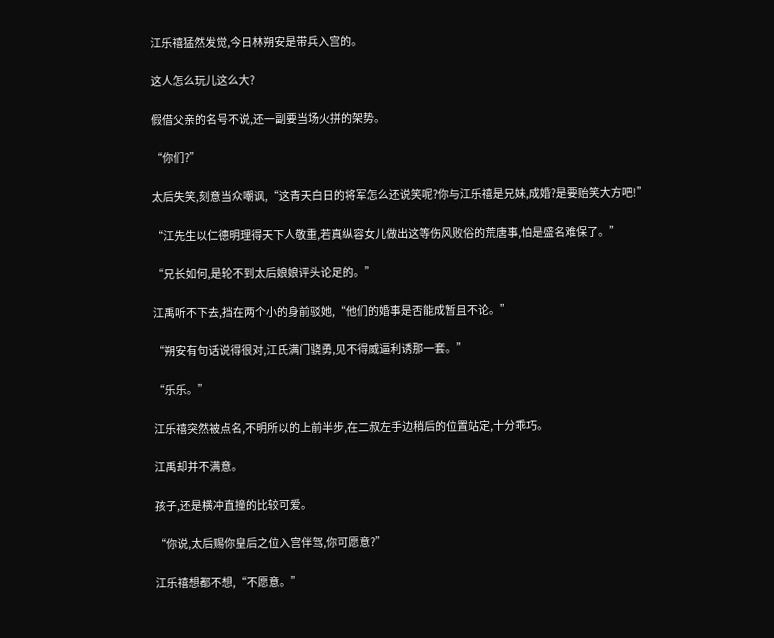江乐禧猛然发觉,今日林朔安是带兵入宫的。

这人怎么玩儿这么大?

假借父亲的名号不说,还一副要当场火拼的架势。

“你们?”

太后失笑,刻意当众嘲讽,“这青天白日的将军怎么还说笑呢?你与江乐禧是兄妹,成婚?是要贻笑大方吧!”

“江先生以仁德明理得天下人敬重,若真纵容女儿做出这等伤风败俗的荒唐事,怕是盛名难保了。”

“兄长如何,是轮不到太后娘娘评头论足的。”

江禹听不下去,挡在两个小的身前驳她,“他们的婚事是否能成暂且不论。”

“朔安有句话说得很对,江氏满门骁勇,见不得威逼利诱那一套。”

“乐乐。”

江乐禧突然被点名,不明所以的上前半步,在二叔左手边稍后的位置站定,十分乖巧。

江禹却并不满意。

孩子,还是横冲直撞的比较可爱。

“你说,太后赐你皇后之位入宫伴驾,你可愿意?”

江乐禧想都不想,“不愿意。”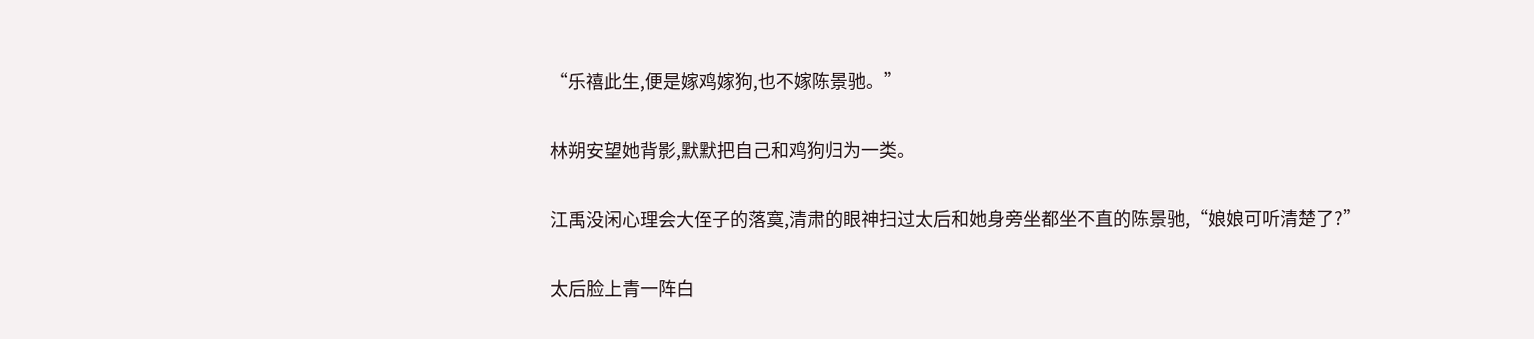“乐禧此生,便是嫁鸡嫁狗,也不嫁陈景驰。”

林朔安望她背影,默默把自己和鸡狗归为一类。

江禹没闲心理会大侄子的落寞,清肃的眼神扫过太后和她身旁坐都坐不直的陈景驰,“娘娘可听清楚了?”

太后脸上青一阵白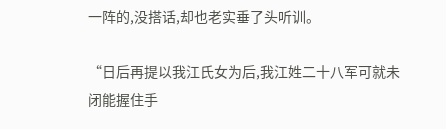一阵的,没搭话,却也老实垂了头听训。

“日后再提以我江氏女为后,我江姓二十八军可就未闭能握住手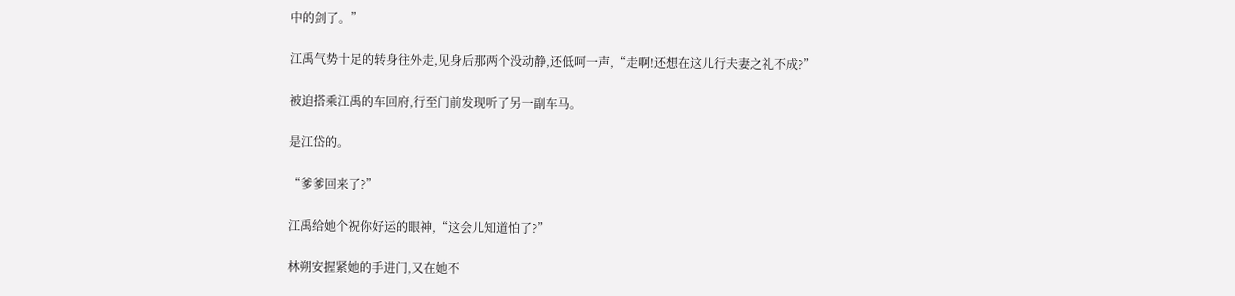中的剑了。”

江禹气势十足的转身往外走,见身后那两个没动静,还低呵一声,“走啊!还想在这儿行夫妻之礼不成?”

被迫搭乘江禹的车回府,行至门前发现听了另一副车马。

是江岱的。

“爹爹回来了?”

江禹给她个祝你好运的眼神,“这会儿知道怕了?”

林朔安握紧她的手进门,又在她不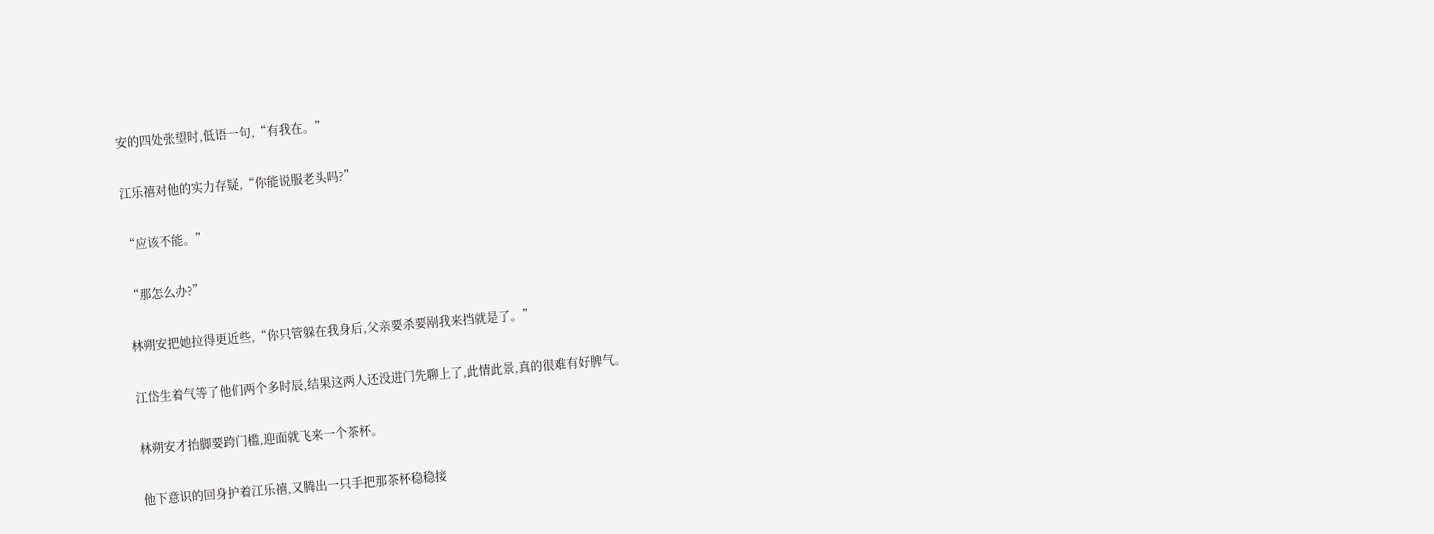安的四处张望时,低语一句,“有我在。”

江乐禧对他的实力存疑,“你能说服老头吗?”

“应该不能。”

“那怎么办?”

林朔安把她拉得更近些,“你只管躲在我身后,父亲要杀要剐我来挡就是了。”

江岱生着气等了他们两个多时辰,结果这两人还没进门先聊上了,此情此景,真的很难有好脾气。

林朔安才抬脚要跨门槛,迎面就飞来一个茶杯。

他下意识的回身护着江乐禧,又腾出一只手把那茶杯稳稳接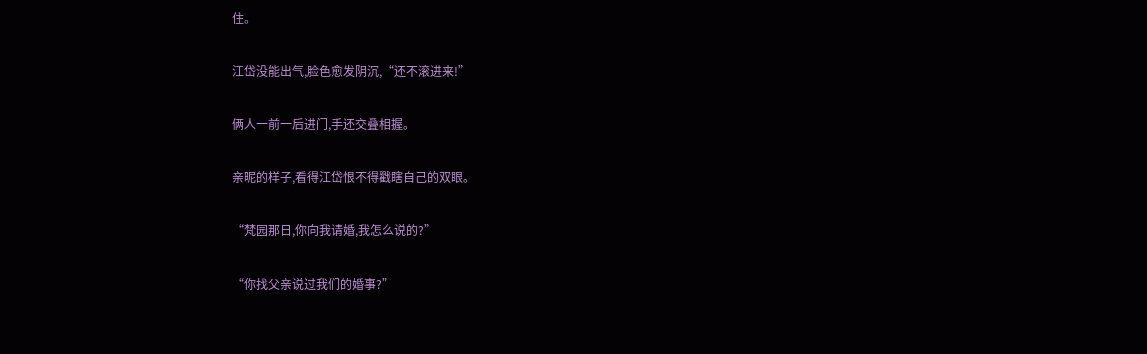住。

江岱没能出气,脸色愈发阴沉,“还不滚进来!”

俩人一前一后进门,手还交叠相握。

亲昵的样子,看得江岱恨不得戳瞎自己的双眼。

“梵园那日,你向我请婚,我怎么说的?”

“你找父亲说过我们的婚事?”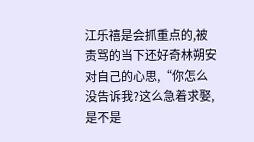江乐禧是会抓重点的,被责骂的当下还好奇林朔安对自己的心思,“你怎么没告诉我?这么急着求娶,是不是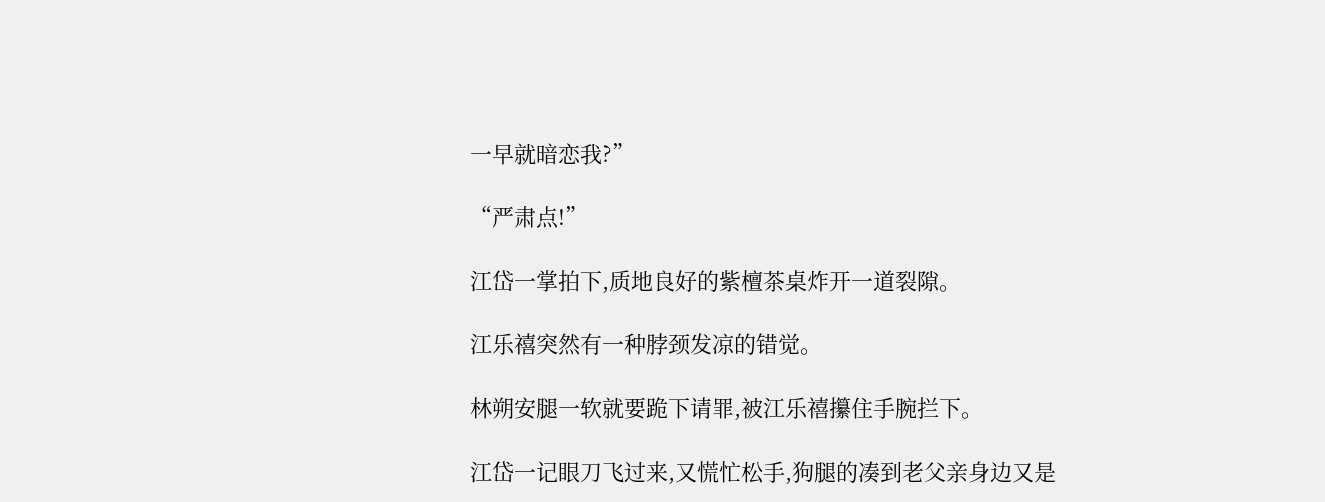一早就暗恋我?”

“严肃点!”

江岱一掌拍下,质地良好的紫檀茶桌炸开一道裂隙。

江乐禧突然有一种脖颈发凉的错觉。

林朔安腿一软就要跪下请罪,被江乐禧攥住手腕拦下。

江岱一记眼刀飞过来,又慌忙松手,狗腿的凑到老父亲身边又是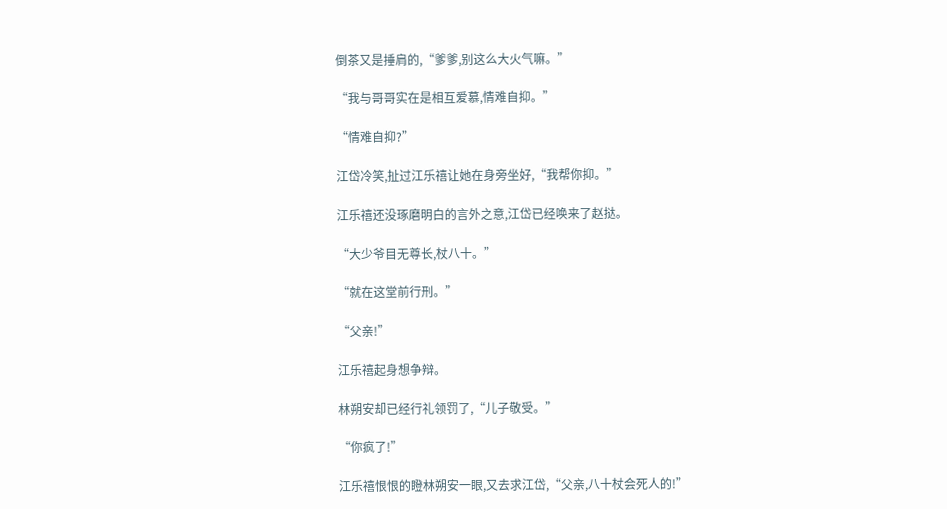倒茶又是捶肩的,“爹爹,别这么大火气嘛。”

“我与哥哥实在是相互爱慕,情难自抑。”

“情难自抑?”

江岱冷笑,扯过江乐禧让她在身旁坐好,“我帮你抑。”

江乐禧还没琢磨明白的言外之意,江岱已经唤来了赵挞。

“大少爷目无尊长,杖八十。”

“就在这堂前行刑。”

“父亲!”

江乐禧起身想争辩。

林朔安却已经行礼领罚了,“儿子敬受。”

“你疯了!”

江乐禧恨恨的瞪林朔安一眼,又去求江岱,“父亲,八十杖会死人的!”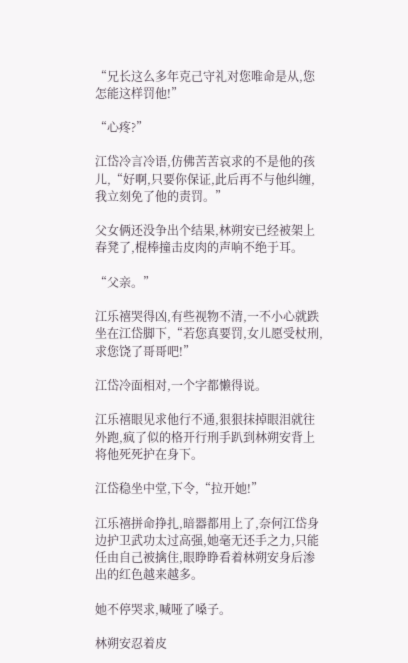“兄长这么多年克己守礼对您唯命是从,您怎能这样罚他!”

“心疼?”

江岱冷言冷语,仿佛苦苦哀求的不是他的孩儿,“好啊,只要你保证,此后再不与他纠缠,我立刻免了他的责罚。”

父女俩还没争出个结果,林朔安已经被架上春凳了,棍棒撞击皮肉的声响不绝于耳。

“父亲。”

江乐禧哭得凶,有些视物不清,一不小心就跌坐在江岱脚下,“若您真要罚,女儿愿受杖刑,求您饶了哥哥吧!”

江岱冷面相对,一个字都懒得说。

江乐禧眼见求他行不通,狠狠抹掉眼泪就往外跑,疯了似的格开行刑手趴到林朔安背上将他死死护在身下。

江岱稳坐中堂,下令,“拉开她!”

江乐禧拼命挣扎,暗器都用上了,奈何江岱身边护卫武功太过高强,她毫无还手之力,只能任由自己被擒住,眼睁睁看着林朔安身后渗出的红色越来越多。

她不停哭求,喊哑了嗓子。

林朔安忍着皮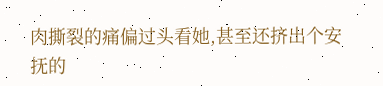肉撕裂的痛偏过头看她,甚至还挤出个安抚的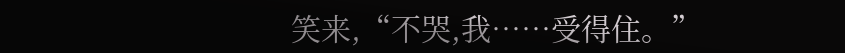笑来,“不哭,我……受得住。”